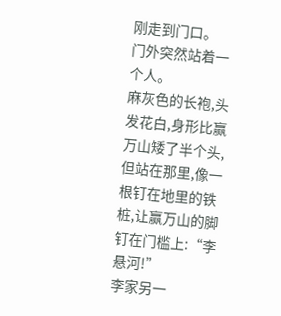刚走到门口。
门外突然站着一个人。
麻灰色的长袍,头发花白,身形比赢万山矮了半个头,但站在那里,像一根钉在地里的铁桩,让赢万山的脚钉在门槛上:“李悬河!”
李家另一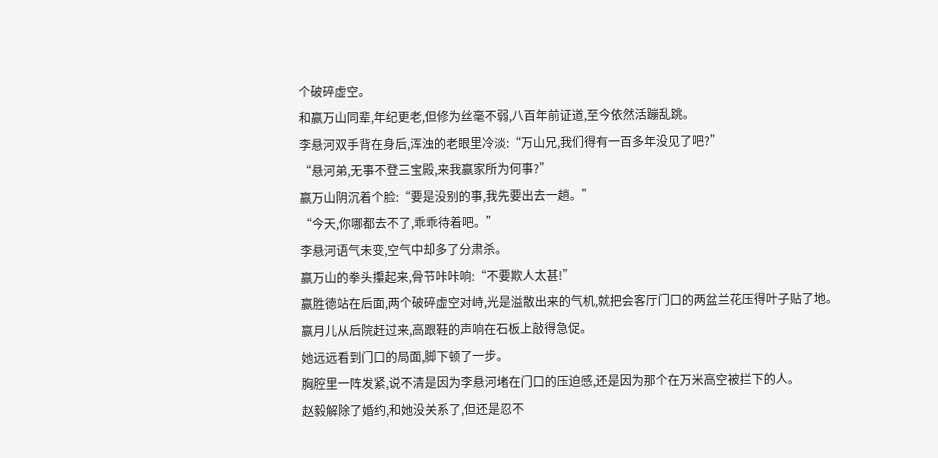个破碎虚空。
和赢万山同辈,年纪更老,但修为丝毫不弱,八百年前证道,至今依然活蹦乱跳。
李悬河双手背在身后,浑浊的老眼里冷淡:“万山兄,我们得有一百多年没见了吧?”
“悬河弟,无事不登三宝殿,来我赢家所为何事?”
赢万山阴沉着个脸:“要是没别的事,我先要出去一趟。”
“今天,你哪都去不了,乖乖待着吧。”
李悬河语气未变,空气中却多了分肃杀。
赢万山的拳头攥起来,骨节咔咔响:“不要欺人太甚!”
赢胜德站在后面,两个破碎虚空对峙,光是溢散出来的气机,就把会客厅门口的两盆兰花压得叶子贴了地。
赢月儿从后院赶过来,高跟鞋的声响在石板上敲得急促。
她远远看到门口的局面,脚下顿了一步。
胸腔里一阵发紧,说不清是因为李悬河堵在门口的压迫感,还是因为那个在万米高空被拦下的人。
赵毅解除了婚约,和她没关系了,但还是忍不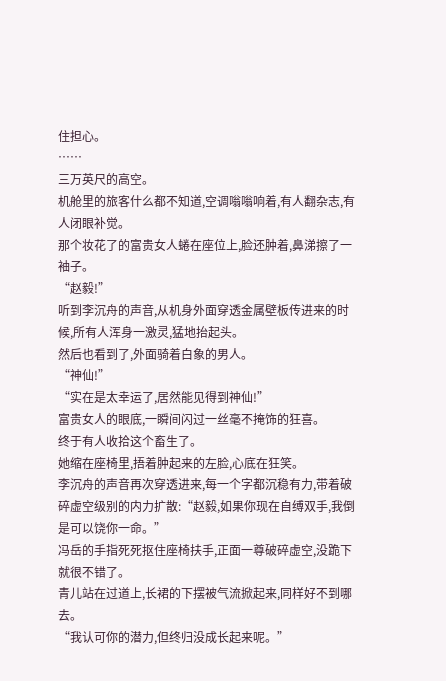住担心。
……
三万英尺的高空。
机舱里的旅客什么都不知道,空调嗡嗡响着,有人翻杂志,有人闭眼补觉。
那个妆花了的富贵女人蜷在座位上,脸还肿着,鼻涕擦了一袖子。
“赵毅!”
听到李沉舟的声音,从机身外面穿透金属壁板传进来的时候,所有人浑身一激灵,猛地抬起头。
然后也看到了,外面骑着白象的男人。
“神仙!”
“实在是太幸运了,居然能见得到神仙!”
富贵女人的眼底,一瞬间闪过一丝毫不掩饰的狂喜。
终于有人收拾这个畜生了。
她缩在座椅里,捂着肿起来的左脸,心底在狂笑。
李沉舟的声音再次穿透进来,每一个字都沉稳有力,带着破碎虚空级别的内力扩散:“赵毅,如果你现在自缚双手,我倒是可以饶你一命。”
冯岳的手指死死抠住座椅扶手,正面一尊破碎虚空,没跪下就很不错了。
青儿站在过道上,长裙的下摆被气流掀起来,同样好不到哪去。
“我认可你的潜力,但终归没成长起来呢。”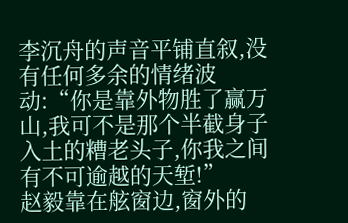李沉舟的声音平铺直叙,没有任何多余的情绪波动:“你是靠外物胜了赢万山,我可不是那个半截身子入土的糟老头子,你我之间有不可逾越的天堑!”
赵毅靠在舷窗边,窗外的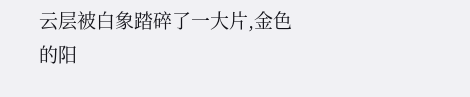云层被白象踏碎了一大片,金色的阳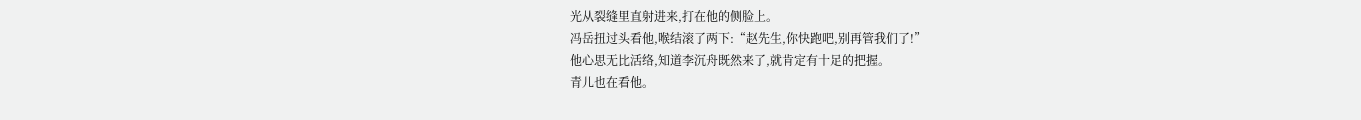光从裂缝里直射进来,打在他的侧脸上。
冯岳扭过头看他,喉结滚了两下:“赵先生,你快跑吧,别再管我们了!”
他心思无比活络,知道李沉舟既然来了,就肯定有十足的把握。
青儿也在看他。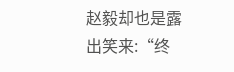赵毅却也是露出笑来:“终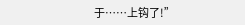于……上钩了!”